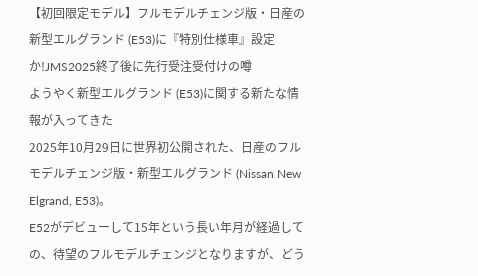【初回限定モデル】フルモデルチェンジ版・日産の新型エルグランド (E53)に『特別仕様車』設定か!JMS2025終了後に先行受注受付けの噂
ようやく新型エルグランド (E53)に関する新たな情報が入ってきた
2025年10月29日に世界初公開された、日産のフルモデルチェンジ版・新型エルグランド (Nissan New Elgrand, E53)。
E52がデビューして15年という長い年月が経過しての、待望のフルモデルチェンジとなりますが、どう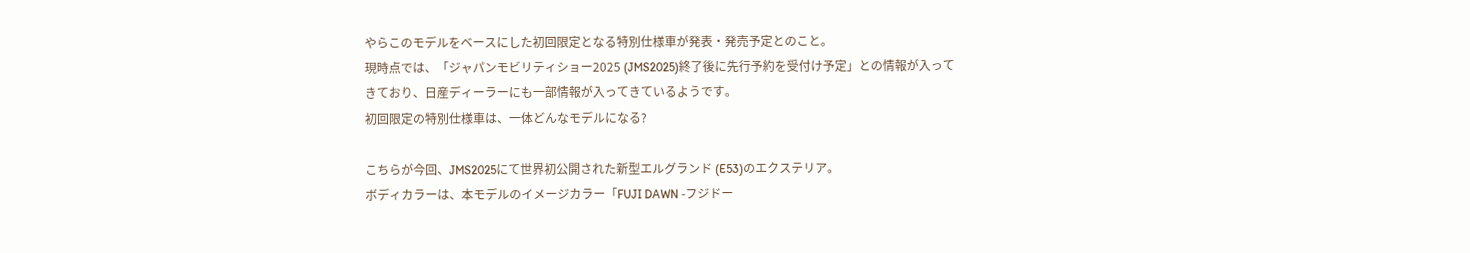やらこのモデルをベースにした初回限定となる特別仕様車が発表・発売予定とのこと。
現時点では、「ジャパンモビリティショー2025 (JMS2025)終了後に先行予約を受付け予定」との情報が入ってきており、日産ディーラーにも一部情報が入ってきているようです。
初回限定の特別仕様車は、一体どんなモデルになる?

こちらが今回、JMS2025にて世界初公開された新型エルグランド (E53)のエクステリア。
ボディカラーは、本モデルのイメージカラー「FUJI DAWN -フジドー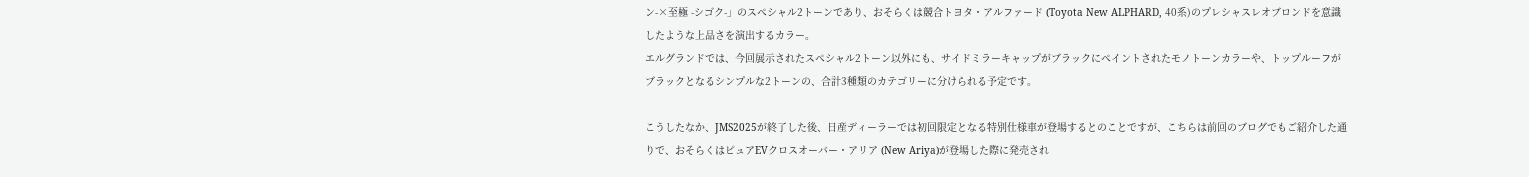ン-×至極 -シゴク-」のスペシャル2トーンであり、おそらくは競合トヨタ・アルファード (Toyota New ALPHARD, 40系)のプレシャスレオブロンドを意識したような上品さを演出するカラー。
エルグランドでは、今回展示されたスペシャル2トーン以外にも、サイドミラーキャップがブラックにペイントされたモノトーンカラーや、トップルーフがブラックとなるシンプルな2トーンの、合計3種類のカテゴリーに分けられる予定です。

こうしたなか、JMS2025が終了した後、日産ディーラーでは初回限定となる特別仕様車が登場するとのことですが、こちらは前回のブログでもご紹介した通りで、おそらくはピュアEVクロスオーバー・アリア (New Ariya)が登場した際に発売され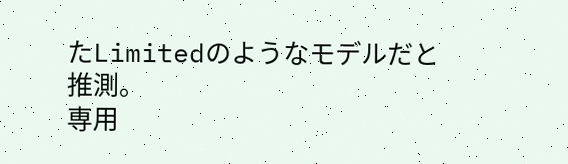たLimitedのようなモデルだと推測。
専用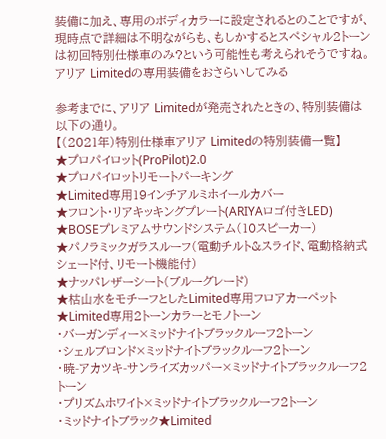装備に加え、専用のボディカラーに設定されるとのことですが、現時点で詳細は不明ながらも、もしかするとスペシャル2トーンは初回特別仕様車のみ?という可能性も考えられそうですね。
アリア Limitedの専用装備をおさらいしてみる

参考までに、アリア Limitedが発売されたときの、特別装備は以下の通り。
【(2021年)特別仕様車アリア Limitedの特別装備一覧】
★プロパイロット(ProPilot)2.0
★プロパイロットリモートパーキング
★Limited専用19インチアルミホイールカバー
★フロント・リアキッキングプレート(ARIYAロゴ付きLED)
★BOSEプレミアムサウンドシステム(10スピーカー)
★パノラミックガラスルーフ(電動チルト&スライド、電動格納式シェード付、リモート機能付)
★ナッパレザーシート(ブルーグレード)
★枯山水をモチーフとしたLimited専用フロアカーペット
★Limited専用2トーンカラーとモノトーン
・バーガンディー×ミッドナイトブラックルーフ2トーン
・シェルブロンド×ミッドナイトブラックルーフ2トーン
・暁-アカツキ-サンライズカッパー×ミッドナイトブラックルーフ2トーン
・プリズムホワイト×ミッドナイトブラックルーフ2トーン
・ミッドナイトブラック★Limited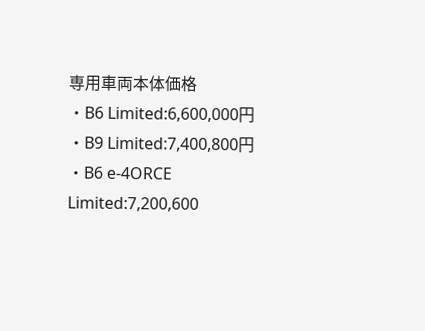専用車両本体価格
・B6 Limited:6,600,000円
・B9 Limited:7,400,800円
・B6 e-4ORCE Limited:7,200,600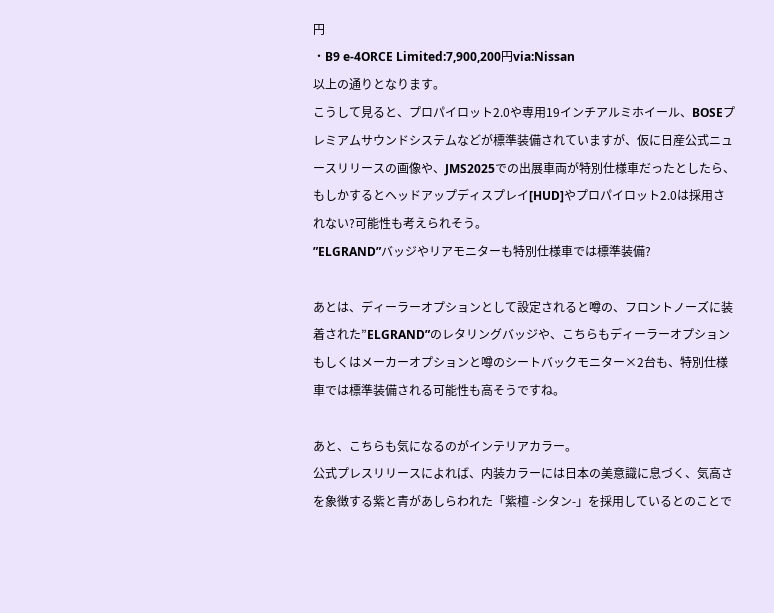円
・B9 e-4ORCE Limited:7,900,200円via:Nissan
以上の通りとなります。
こうして見ると、プロパイロット2.0や専用19インチアルミホイール、BOSEプレミアムサウンドシステムなどが標準装備されていますが、仮に日産公式ニュースリリースの画像や、JMS2025での出展車両が特別仕様車だったとしたら、もしかするとヘッドアップディスプレイ[HUD]やプロパイロット2.0は採用されない?可能性も考えられそう。
”ELGRAND”バッジやリアモニターも特別仕様車では標準装備?

あとは、ディーラーオプションとして設定されると噂の、フロントノーズに装着された”ELGRAND”のレタリングバッジや、こちらもディーラーオプションもしくはメーカーオプションと噂のシートバックモニター×2台も、特別仕様車では標準装備される可能性も高そうですね。

あと、こちらも気になるのがインテリアカラー。
公式プレスリリースによれば、内装カラーには日本の美意識に息づく、気高さを象徴する紫と青があしらわれた「紫檀 -シタン-」を採用しているとのことで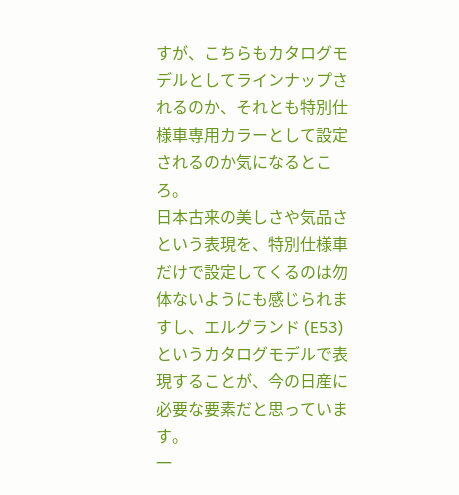すが、こちらもカタログモデルとしてラインナップされるのか、それとも特別仕様車専用カラーとして設定されるのか気になるところ。
日本古来の美しさや気品さという表現を、特別仕様車だけで設定してくるのは勿体ないようにも感じられますし、エルグランド (E53)というカタログモデルで表現することが、今の日産に必要な要素だと思っています。
一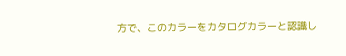方で、このカラーをカタログカラーと認識し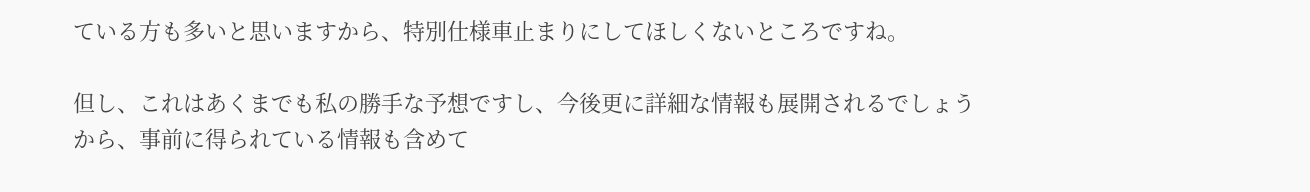ている方も多いと思いますから、特別仕様車止まりにしてほしくないところですね。

但し、これはあくまでも私の勝手な予想ですし、今後更に詳細な情報も展開されるでしょうから、事前に得られている情報も含めて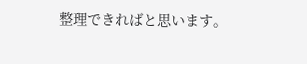整理できればと思います。